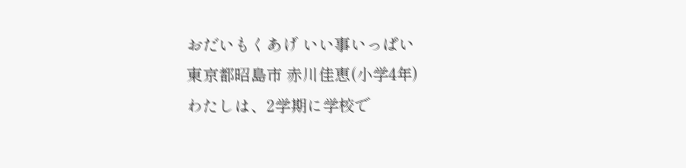おだいもくあげ いい事いっぱい
東京都昭島市 赤川佳恵(小学4年)
わたしは、2学期に学校で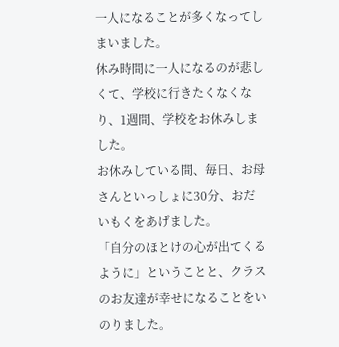一人になることが多くなってしまいました。
休み時間に一人になるのが悲しくて、学校に行きたくなくなり、1週間、学校をお休みしました。
お休みしている間、毎日、お母さんといっしょに30分、おだいもくをあげました。
「自分のほとけの心が出てくるように」ということと、クラスのお友達が幸せになることをいのりました。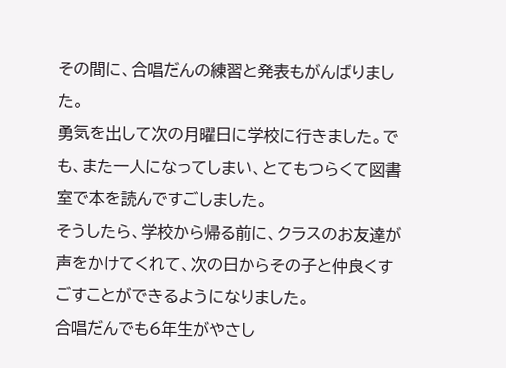その間に、合唱だんの練習と発表もがんばりました。
勇気を出して次の月曜日に学校に行きました。でも、また一人になってしまい、とてもつらくて図書室で本を読んですごしました。
そうしたら、学校から帰る前に、クラスのお友達が声をかけてくれて、次の日からその子と仲良くすごすことができるようになりました。
合唱だんでも6年生がやさし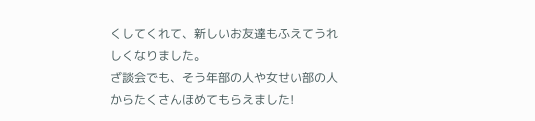くしてくれて、新しいお友達もふえてうれしくなりました。
ざ談会でも、そう年部の人や女せい部の人からたくさんほめてもらえました!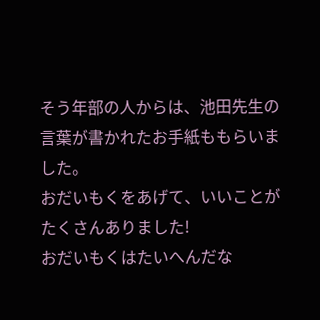そう年部の人からは、池田先生の言葉が書かれたお手紙ももらいました。
おだいもくをあげて、いいことがたくさんありました!
おだいもくはたいへんだな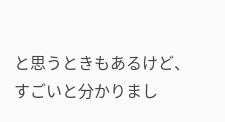と思うときもあるけど、すごいと分かりまし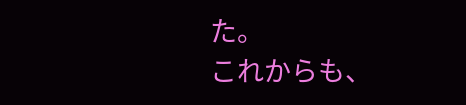た。
これからも、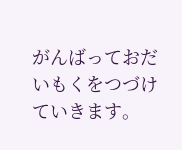がんばっておだいもくをつづけていきます。